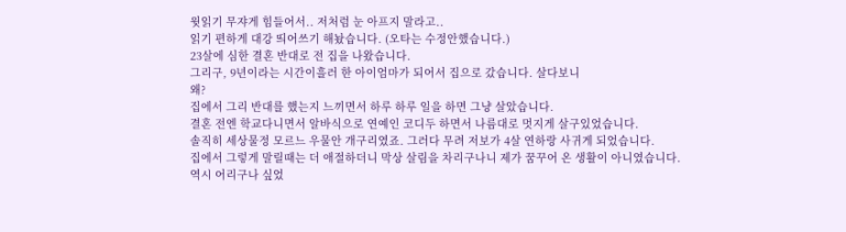윗읽기 무쟈게 힘들어서.. 저처럼 눈 아프지 말라고..
읽기 편하게 대강 띄어쓰기 해놨습니다. (오타는 수정안했습니다.)
23살에 심한 결혼 반대로 전 집을 나왔습니다.
그리구, 9년이라는 시간이흘러 한 아이엄마가 되어서 집으로 갔습니다. 살다보니
왜?
집에서 그리 반대를 했는지 느끼면서 하루 하루 일을 하면 그냥 살았습니다.
결혼 전엔 학교다니면서 알바식으로 연예인 코디두 하면서 나름대로 멋지게 살구있었습니다.
솔직히 세상물정 모르느 우물안 개구리였죠. 그러다 무려 저보가 4살 연하랑 사귀게 되었습니다.
집에서 그렇게 말릴때는 더 애절하더니 막상 살림을 차리구나니 제가 꿈꾸어 온 생활이 아니였습니다.
역시 어리구나 싶었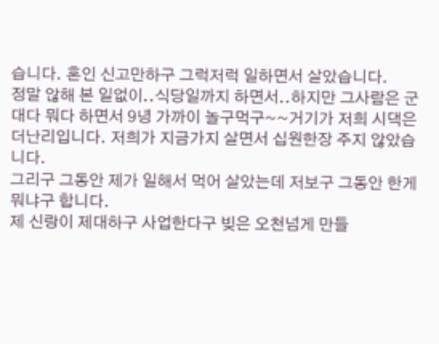습니다. 혼인 신고만하구 그럭저럭 일하면서 살았습니다.
정말 않해 본 일없이..식당일까지 하면서..하지만 그사람은 군대다 뭐다 하면서 9녕 가까이 놀구먹구~~거기가 저희 시댁은 더난리입니다. 저희가 지금가지 살면서 십원한장 주지 않았습니다.
그리구 그동안 제가 일해서 먹어 살았는데 저보구 그동안 한게 뭐냐구 합니다.
제 신랑이 제대하구 사업한다구 빚은 오천넘게 만들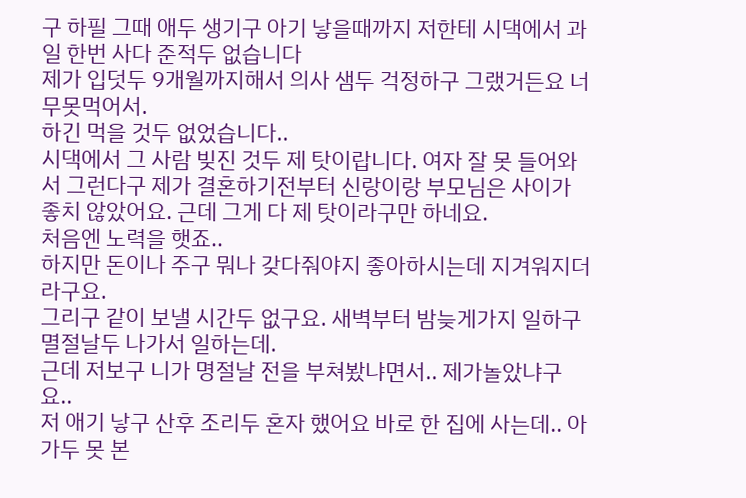구 하필 그때 애두 생기구 아기 낳을때까지 저한테 시댁에서 과일 한번 사다 준적두 없습니다
제가 입덧두 9개월까지해서 의사 샘두 걱정하구 그랬거든요 너무못먹어서.
하긴 먹을 것두 없었습니다..
시댁에서 그 사람 빚진 것두 제 탓이랍니다. 여자 잘 못 들어와서 그런다구 제가 결혼하기전부터 신랑이랑 부모님은 사이가 좋치 않았어요. 근데 그게 다 제 탓이라구만 하네요.
처음엔 노력을 햇죠..
하지만 돈이나 주구 뭐나 갖다줘야지 좋아하시는데 지겨워지더라구요.
그리구 같이 보낼 시간두 없구요. 새벽부터 밤늦게가지 일하구 멸절날두 나가서 일하는데.
근데 저보구 니가 명절날 전을 부쳐봤냐면서.. 제가놀았냐구요..
저 애기 낳구 산후 조리두 혼자 했어요 바로 한 집에 사는데.. 아가두 못 본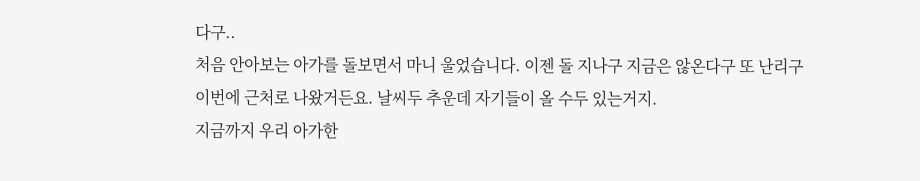다구..
처음 안아보는 아가를 돌보면서 마니 울었습니다. 이젠 돌 지나구 지금은 않온다구 또 난리구
이번에 근처로 나왔거든요. 날씨두 추운데 자기들이 올 수두 있는거지.
지금까지 우리 아가한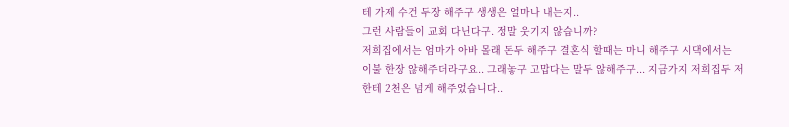테 가제 수건 두장 해주구 생생은 얼마나 내는지..
그런 사람들이 교회 다닌다구. 정말 웃기지 않습니까?
저희집에서는 엄마가 아바 몰래 돈두 해주구 결혼식 할때는 마니 해주구 시댁에서는 이불 한장 않해주더라구요.. 그래놓구 고맙다는 말두 않해주구... 지금가지 저희집두 저한테 2천은 넘게 해주었습니다..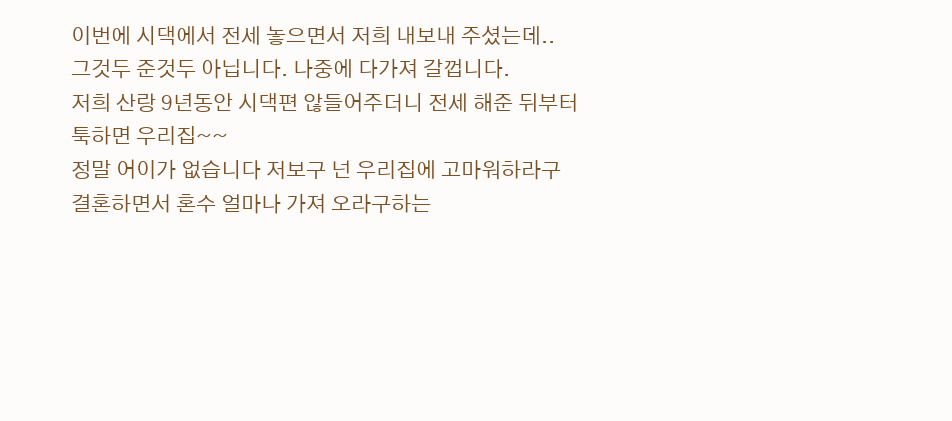이번에 시댁에서 전세 놓으면서 저희 내보내 주셨는데..
그것두 준것두 아닙니다. 나중에 다가져 갈껍니다.
저희 산랑 9년동안 시댁편 않들어주더니 전세 해준 뒤부터 툭하면 우리집~~
정말 어이가 없습니다 저보구 넌 우리집에 고마워하라구
결혼하면서 혼수 얼마나 가져 오라구하는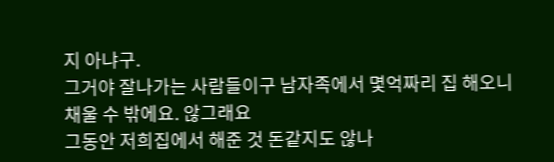지 아냐구.
그거야 잘나가는 사람들이구 남자족에서 몇억짜리 집 해오니 채울 수 밖에요. 않그래요
그동안 저희집에서 해준 것 돈같지도 않나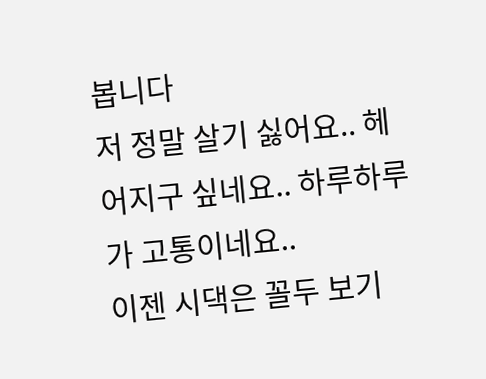봅니다
저 정말 살기 싫어요.. 헤어지구 싶네요.. 하루하루가 고통이네요..
이젠 시댁은 꼴두 보기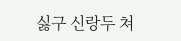싫구 신랑두 쳐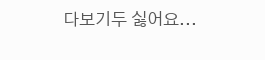다보기두 싫어요...